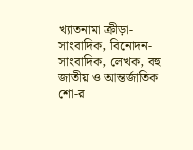খ্যাতনামা ক্রীড়া-সাংবাদিক, বিনোদন-সাংবাদিক, লেখক, বহু জাতীয় ও আন্তর্জাতিক শো-র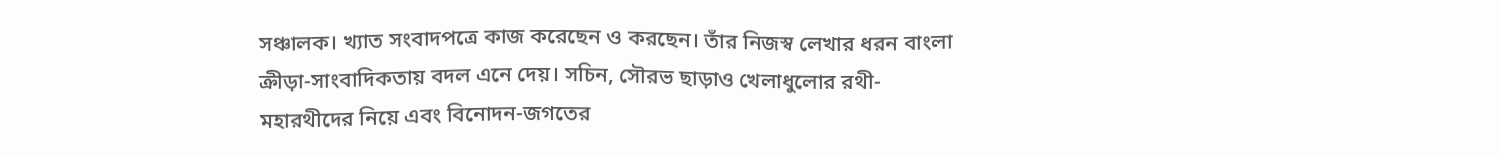সঞ্চালক। খ্যাত সংবাদপত্রে কাজ করেছেন ও করছেন। তাঁর নিজস্ব লেখার ধরন বাংলা ক্রীড়া-সাংবাদিকতায় বদল এনে দেয়। সচিন, সৌরভ ছাড়াও খেলাধুলোর রথী-মহারথীদের নিয়ে এবং বিনোদন-জগতের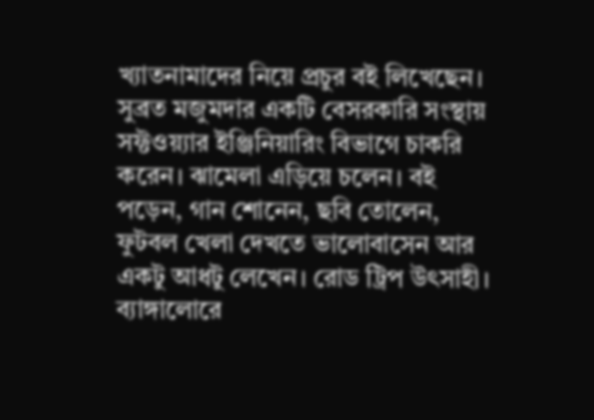খ্যাতনামাদের নিয়ে প্রচুর বই লিখেছেন।
সুব্রত মজুমদার একটি বেসরকারি সংস্থায় সফ্টওয়্যার ইঞ্জিনিয়ারিং বিভাগে চাকরি করেন। ঝামেলা এড়িয়ে চলেন। বই পড়েন, গান শোনেন, ছবি তোলেন, ফুটবল খেলা দেখতে ভালোবাসেন আর একটু আধটু লেখেন। রোড ট্রিপ উৎসাহী। ব্যাঙ্গালোরে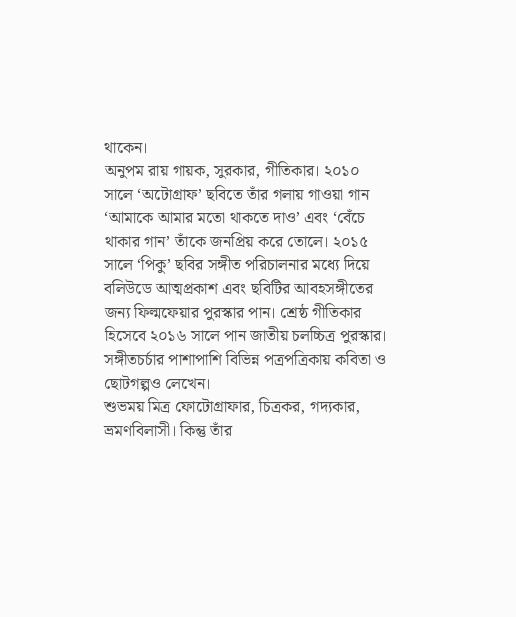থাকেন।
অনুপম রায় গায়ক, সুরকার, গীতিকার। ২০১০ সালে ‘অটোগ্রাফ’ ছবিতে তাঁর গলায় গাওয়া গান ‘আমাকে আমার মতো থাকতে দাও’ এবং ‘বেঁচে থাকার গান’ তাঁকে জনপ্রিয় করে তোলে। ২০১৫ সালে ‘পিকু’ ছবির সঙ্গীত পরিচালনার মধ্যে দিয়ে বলিউডে আত্মপ্রকাশ এবং ছবিটির আবহসঙ্গীতের জন্য ফিল্মফেয়ার পুরস্কার পান। শ্রেষ্ঠ গীতিকার হিসেবে ২০১৬ সালে পান জাতীয় চলচ্চিত্র পুরস্কার। সঙ্গীতচর্চার পাশাপাশি বিভিন্ন পত্রপত্রিকায় কবিতা ও ছোটগল্পও লেখেন।
শুভময় মিত্র ফোটোগ্রাফার, চিত্রকর, গদ্যকার, ভ্রমণবিলাসী। কিন্তু তাঁর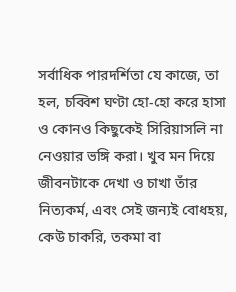সর্বাধিক পারদর্শিতা যে কাজে, তা হল, চব্বিশ ঘণ্টা হো-হো করে হাসা ও কোনও কিছুকেই সিরিয়াসলি না নেওয়ার ভঙ্গি করা। খুব মন দিয়ে জীবনটাকে দেখা ও চাখা তাঁর নিত্যকর্ম, এবং সেই জন্যই বোধহয়, কেউ চাকরি, তকমা বা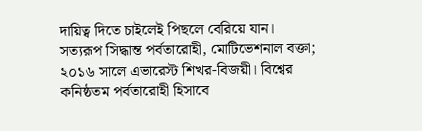দায়িত্ব দিতে চাইলেই পিছলে বেরিয়ে যান।
সত্যরূপ সিদ্ধান্ত পর্বতারোহী, মোটিভেশনাল বক্তা; ২০১৬ সালে এভারেস্ট শিখর-বিজয়ী। বিশ্বের কনিষ্ঠতম পর্বতারোহী হিসাবে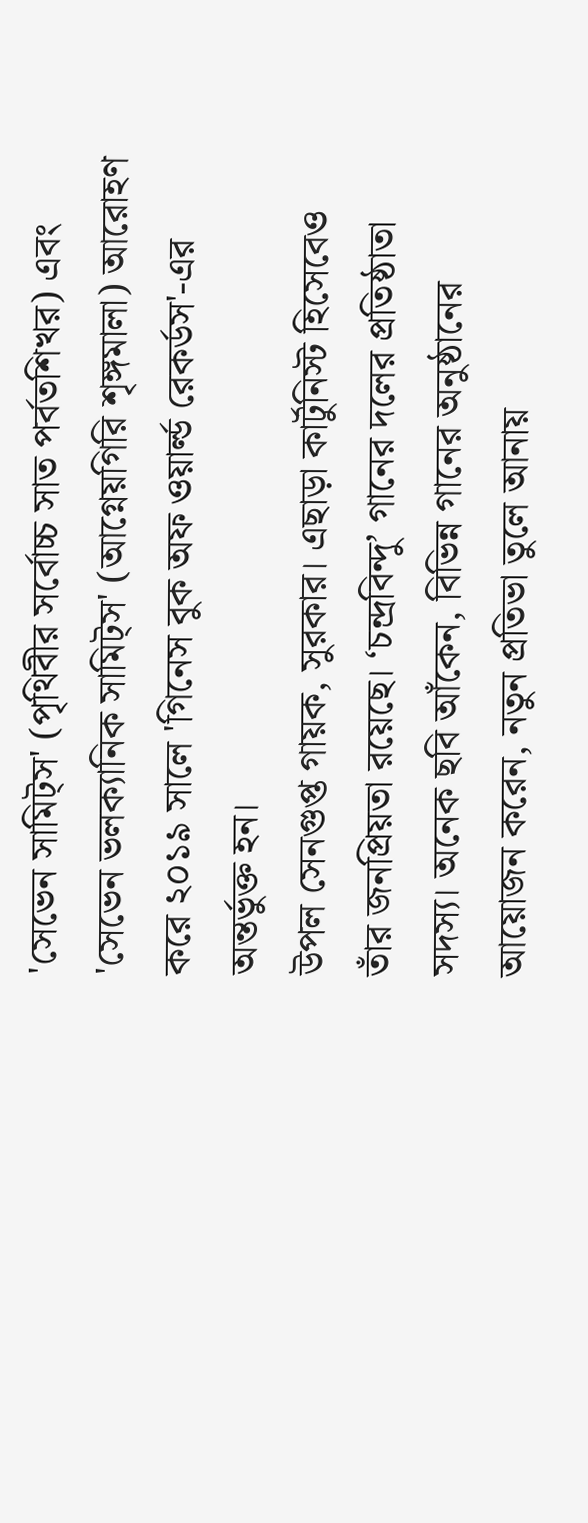'সেভেন সামিট্স' (পৃথিবীর সর্বোচ্চ সাত পর্বতশিখর) এবং 'সেভেন ভলক্যানিক সামিট্স' (আগ্নেয়গিরি শৃঙ্গমালা) আরোহণ করে ২০১৯ সালে 'গিনেস বুক অফ ওয়ার্ল্ড রেকর্ডস'-এর অন্তর্ভুক্ত হন।
উপল সেনগুপ্ত গায়ক, সুরকার। এছাড়া কার্টুনিস্ট হিসেবেও তাঁর জনপ্রিয়তা রয়েছে। ‘চন্দ্রবিন্দু’ গানের দলের প্রতিষ্ঠাতা সদস্য। অনেক ছবি আঁকেন, বিভিন্ন গানের অনুষ্ঠানের আয়োজন করেন, নতুন প্রতিভা তুলে আনায়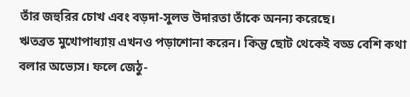তাঁর জহুরির চোখ এবং বড়দা-সুলভ উদারতা তাঁকে অনন্য করেছে।
ঋতব্রত মুখোপাধ্যায় এখনও পড়াশোনা করেন। কিন্তু ছোট থেকেই বড্ড বেশি কথা বলার অভ্যেস। ফলে জেঠু-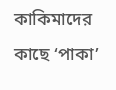কাকিমাদের কাছে ‘পাকা’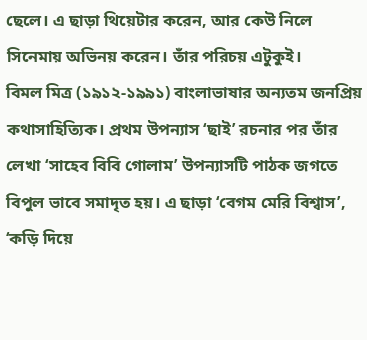ছেলে। এ ছাড়া থিয়েটার করেন, আর কেউ নিলে সিনেমায় অভিনয় করেন। তাঁর পরিচয় এটুকুই।
বিমল মিত্র (১৯১২-১৯৯১) বাংলাভাষার অন্যতম জনপ্রিয় কথাসাহিত্যিক। প্রথম উপন্যাস ‘ছাই’ রচনার পর তাঁর লেখা ‘সাহেব বিবি গোলাম’ উপন্যাসটি পাঠক জগতে বিপুল ভাবে সমাদৃত হয়। এ ছাড়া ‘বেগম মেরি বিশ্বাস’, ‘কড়ি দিয়ে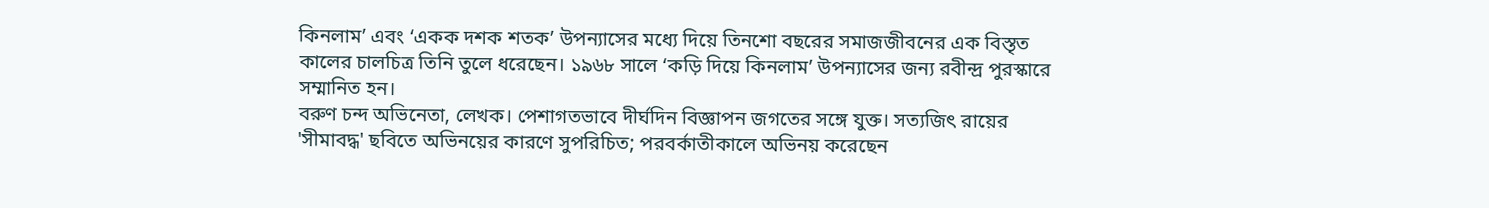কিনলাম’ এবং ‘একক দশক শতক’ উপন্যাসের মধ্যে দিয়ে তিনশো বছরের সমাজজীবনের এক বিস্তৃত কালের চালচিত্র তিনি তুলে ধরেছেন। ১৯৬৮ সালে ‘কড়ি দিয়ে কিনলাম’ উপন্যাসের জন্য রবীন্দ্র পুরস্কারে সম্মানিত হন।
বরুণ চন্দ অভিনেতা, লেখক। পেশাগতভাবে দীর্ঘদিন বিজ্ঞাপন জগতের সঙ্গে যুক্ত। সত্যজিৎ রায়ের 'সীমাবদ্ধ' ছবিতে অভিনয়ের কারণে সুপরিচিত; পরবর্কাতীকালে অভিনয় করেছেন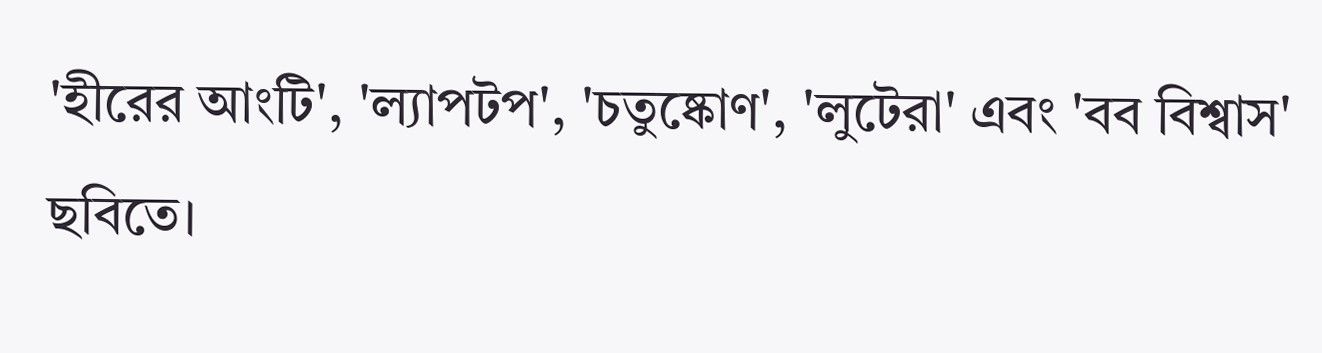'হীরের আংটি', 'ল্যাপটপ', 'চতুষ্কোণ', 'লুটেরা' এবং 'বব বিশ্বাস' ছবিতে।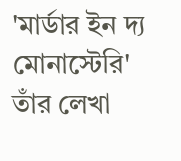'মার্ডার ইন দ্য মোনাস্টেরি' তাঁর লেখা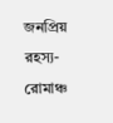জনপ্রিয় রহস্য-রোমাঞ্চ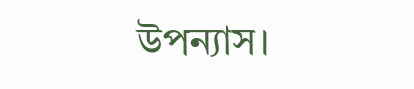উপন্যাস।